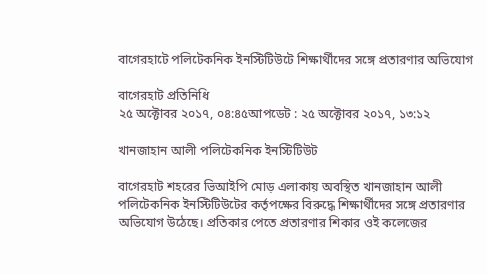বাগেরহাটে পলিটেকনিক ইনস্টিটিউটে শিক্ষার্থীদের সঙ্গে প্রতারণার অভিযোগ

বাগেরহাট প্রতিনিধি
২৫ অক্টোবর ২০১৭, ০৪:৪৫আপডেট : ২৫ অক্টোবর ২০১৭, ১৩:১২

খানজাহান আলী পলিটেকনিক ইনস্টিটিউট

বাগেরহাট শহরের ভিআইপি মোড় এলাকায় অবস্থিত খানজাহান আলী পলিটেকনিক ইনস্টিটিউটের কর্তৃপক্ষের বিরুদ্ধে শিক্ষার্থীদের সঙ্গে প্রতারণার অভিযোগ উঠেছে। প্রতিকার পেতে প্রতারণার শিকার ওই কলেজের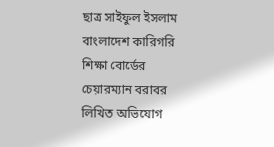ছাত্র সাইফুল ইসলাম বাংলাদেশ কারিগরি শিক্ষা বোর্ডের চেয়ারম্যান বরাবর লিখিত অভিযোগ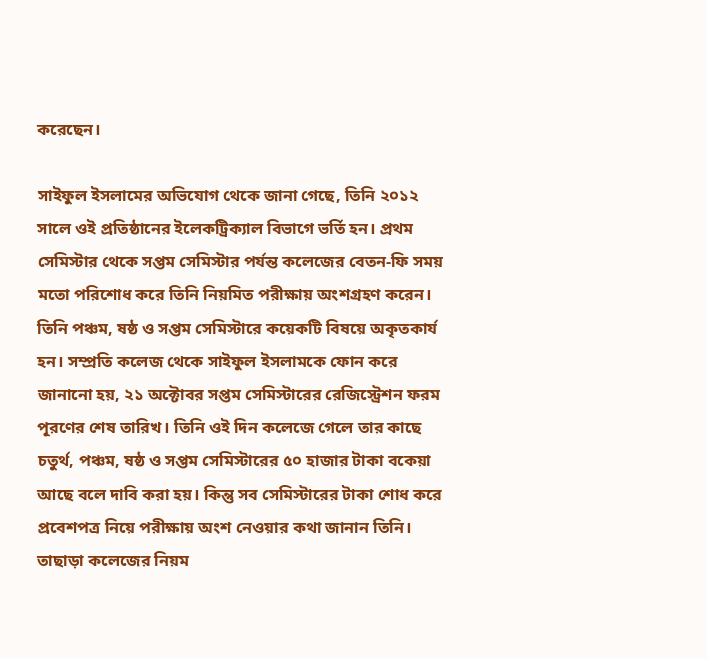করেছেন।

সাইফুল ইসলামের অভিযোগ থেকে জানা গেছে, তিনি ২০১২ সালে ওই প্রতিষ্ঠানের ইলেকট্রিক্যাল বিভাগে ভর্তি হন। প্রথম সেমিস্টার থেকে সপ্তম সেমিস্টার পর্যন্ত কলেজের বেতন-ফি সময় মতো পরিশোধ করে তিনি নিয়মিত পরীক্ষায় অংশগ্রহণ করেন। তিনি পঞ্চম, ষষ্ঠ ও সপ্তম সেমিস্টারে কয়েকটি বিষয়ে অকৃতকার্য হন। সম্প্রতি কলেজ থেকে সাইফুল ইসলামকে ফোন করে জানানো হয়, ২১ অক্টোবর সপ্তম সেমিস্টারের রেজিস্ট্রেশন ফরম পূরণের শেষ তারিখ। তিনি ওই দিন কলেজে গেলে তার কাছে চতুর্থ, পঞ্চম, ষষ্ঠ ও সপ্তম সেমিস্টারের ৫০ হাজার টাকা বকেয়া আছে বলে দাবি করা হয়। কিন্তু সব সেমিস্টারের টাকা শোধ করে প্রবেশপত্র নিয়ে পরীক্ষায় অংশ নেওয়ার কথা জানান তিনি। তাছাড়া কলেজের নিয়ম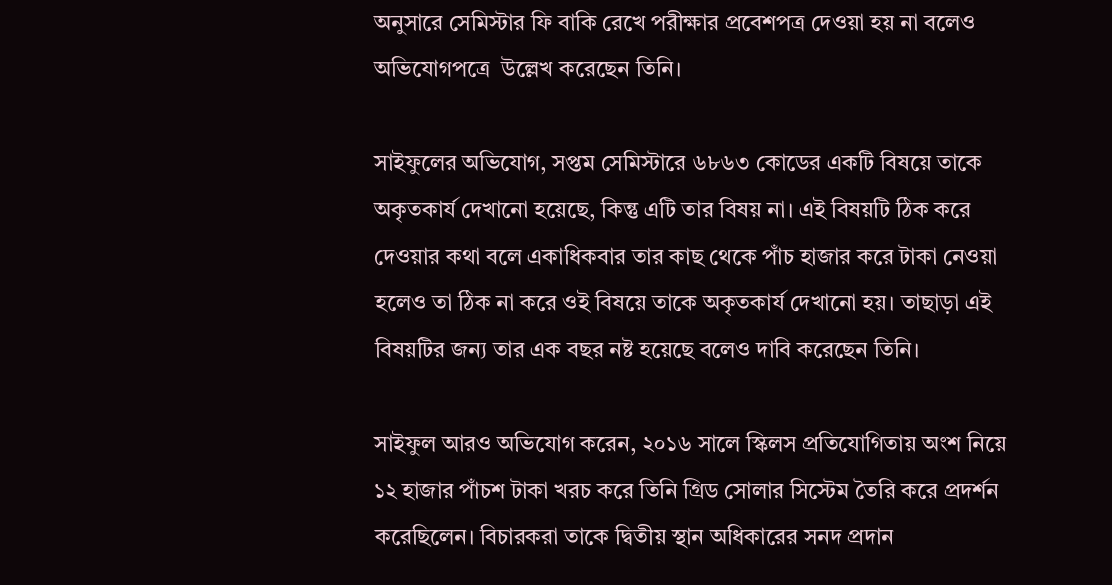অনুসারে সেমিস্টার ফি বাকি রেখে পরীক্ষার প্রবেশপত্র দেওয়া হয় না বলেও অভিযোগপত্রে  উল্লেখ করেছেন তিনি।

সাইফুলের অভিযোগ, সপ্তম সেমিস্টারে ৬৮৬৩ কোডের একটি বিষয়ে তাকে অকৃতকার্য দেখানো হয়েছে, কিন্তু এটি তার বিষয় না। এই বিষয়টি ঠিক করে দেওয়ার কথা বলে একাধিকবার তার কাছ থেকে পাঁচ হাজার করে টাকা নেওয়া হলেও তা ঠিক না করে ওই বিষয়ে তাকে অকৃতকার্য দেখানো হয়। তাছাড়া এই বিষয়টির জন্য তার এক বছর নষ্ট হয়েছে বলেও দাবি করেছেন তিনি।

সাইফুল আরও অভিযোগ করেন, ২০১৬ সালে স্কিলস প্রতিযোগিতায় অংশ নিয়ে ১২ হাজার পাঁচশ টাকা খরচ করে তিনি গ্রিড সোলার সিস্টেম তৈরি করে প্রদর্শন করেছিলেন। বিচারকরা তাকে দ্বিতীয় স্থান অধিকারের সনদ প্রদান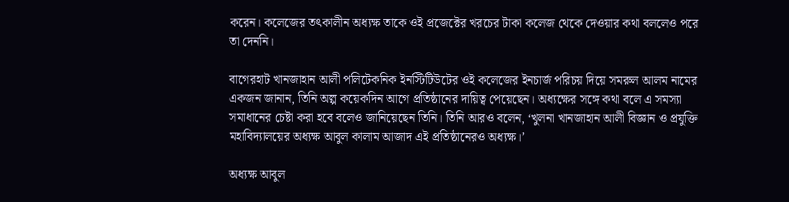করেন। কলেজের তৎকালীন অধ্যক্ষ তাকে ওই প্রজেক্টের খরচের টাকা কলেজ থেকে দেওয়ার কথা বললেও পরে তা দেননি।

বাগেরহাট খানজাহান আলী পলিটেকনিক ইনস্টিটিউটের ওই কলেজের ইনচার্জ পরিচয় দিয়ে সমরুল আলম নামের একজন জানান, তিনি অল্প কয়েকদিন আগে প্রতিষ্ঠানের দায়িত্ব পেয়েছেন। অধ্যক্ষের সঙ্গে কথা বলে এ সমস্যা সমাধানের চেষ্টা করা হবে বলেও জানিয়েছেন তিনি। তিনি আরও বলেন, ‘খুলনা খানজাহান আলী বিজ্ঞান ও প্রযুক্তি মহাবিদ্যালয়ের অধ্যক্ষ আবুল কালাম আজাদ এই প্রতিষ্ঠানেরও অধ্যক্ষ।’

অধ্যক্ষ আবুল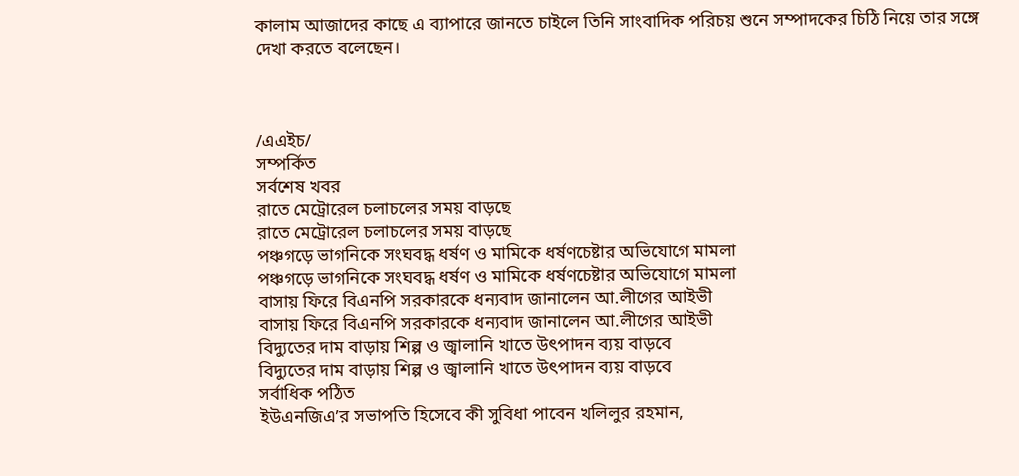কালাম আজাদের কাছে এ ব্যাপারে জানতে চাইলে তিনি সাংবাদিক পরিচয় শুনে সম্পাদকের চিঠি নিয়ে তার সঙ্গে দেখা করতে বলেছেন।



/এএইচ/
সম্পর্কিত
সর্বশেষ খবর
রাতে মেট্রোরেল চলাচলের সময় বাড়ছে
রাতে মেট্রোরেল চলাচলের সময় বাড়ছে
পঞ্চগড়ে ভাগনিকে সংঘবদ্ধ ধর্ষণ ও মামিকে ধর্ষণচেষ্টার অভিযোগে মামলা
পঞ্চগড়ে ভাগনিকে সংঘবদ্ধ ধর্ষণ ও মামিকে ধর্ষণচেষ্টার অভিযোগে মামলা
বাসায় ফিরে বিএনপি সরকারকে ধন্যবাদ জানালেন আ.লীগের আইভী
বাসায় ফিরে বিএনপি সরকারকে ধন্যবাদ জানালেন আ.লীগের আইভী
বিদ্যুতের দাম বাড়ায় শিল্প ও জ্বালানি খাতে উৎপাদন ব্যয় বাড়বে
বিদ্যুতের দাম বাড়ায় শিল্প ও জ্বালানি খাতে উৎপাদন ব্যয় বাড়বে
সর্বাধিক পঠিত
ইউএনজিএ’র সভাপতি হিসেবে কী সুবিধা পাবেন খলিলুর রহমান,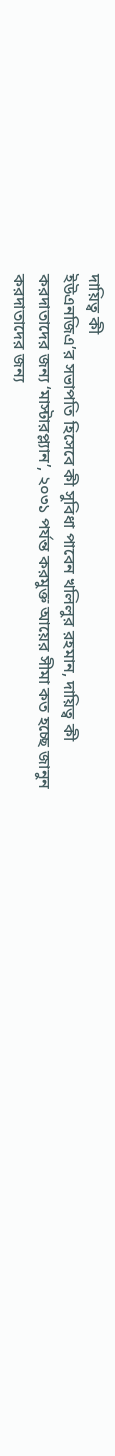দায়িত্ব কী
ইউএনজিএ’র সভাপতি হিসেবে কী সুবিধা পাবেন খলিলুর রহমান, দায়িত্ব কী
করদাতাদের জন্য ‘মাস্টারপ্ল্যান’, ২০৩১ পর্যন্ত করমুক্ত আয়ের সীমা কত হচ্ছে জানুন
করদাতাদের জন্য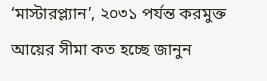‘মাস্টারপ্ল্যান’, ২০৩১ পর্যন্ত করমুক্ত আয়ের সীমা কত হচ্ছে জানুন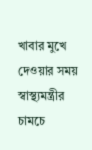খাবার মুখে দেওয়ার সময় স্বাস্থ্যমন্ত্রীর চামচে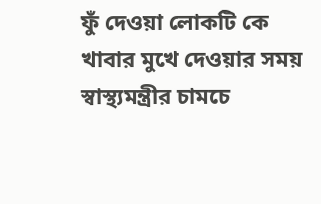ফুঁ দেওয়া লোকটি কে
খাবার মুখে দেওয়ার সময় স্বাস্থ্যমন্ত্রীর চামচে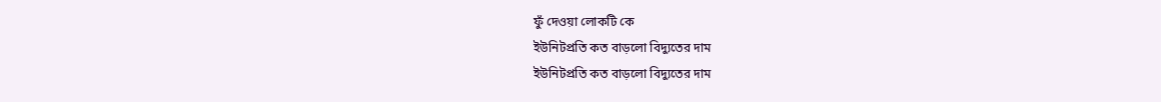ফুঁ দেওয়া লোকটি কে
ইউনিটপ্রতি কত বাড়লো বিদ্যুতের দাম
ইউনিটপ্রতি কত বাড়লো বিদ্যুতের দাম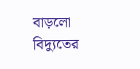বাড়লো বিদ্যুতের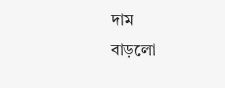দাম
বাড়লো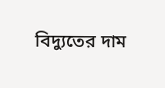বিদ্যুতের দাম